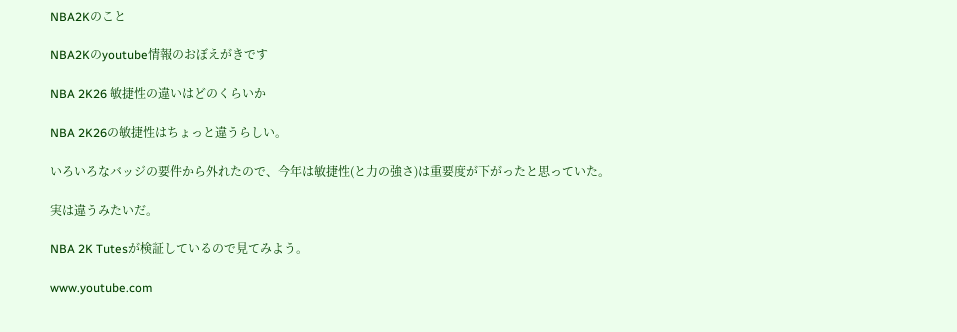NBA2Kのこと

NBA2Kのyoutube情報のおぼえがきです

NBA 2K26 敏捷性の違いはどのくらいか

NBA 2K26の敏捷性はちょっと違うらしい。

いろいろなバッジの要件から外れたので、今年は敏捷性(と力の強さ)は重要度が下がったと思っていた。

実は違うみたいだ。

NBA 2K Tutesが検証しているので見てみよう。

www.youtube.com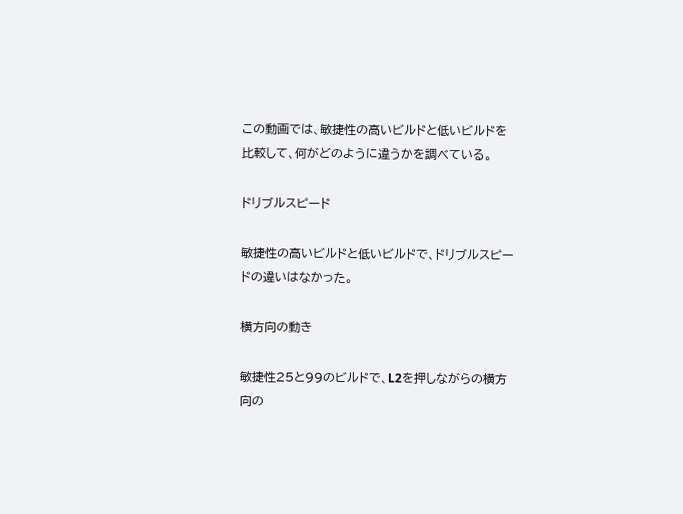この動画では、敏捷性の高いビルドと低いビルドを比較して、何がどのように違うかを調べている。

ドリブルスピード

敏捷性の高いビルドと低いビルドで、ドリブルスピードの違いはなかった。

横方向の動き

敏捷性25と99のビルドで、L2を押しながらの横方向の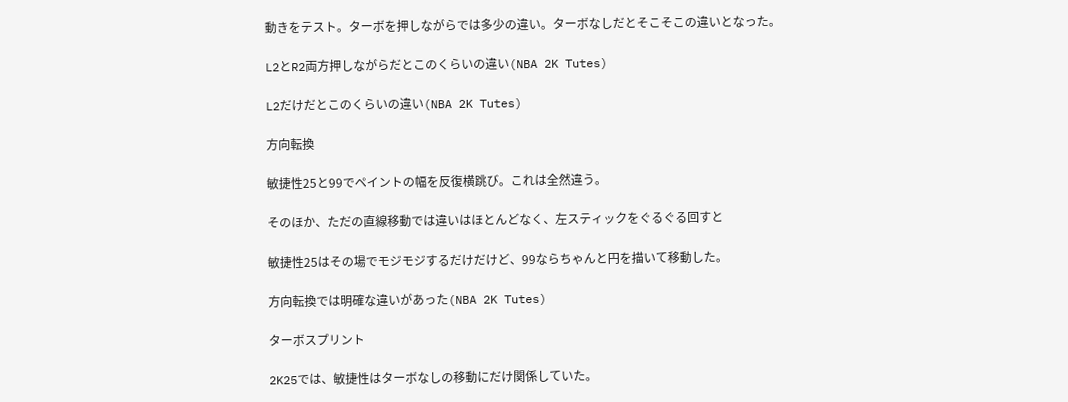動きをテスト。ターボを押しながらでは多少の違い。ターボなしだとそこそこの違いとなった。

L2とR2両方押しながらだとこのくらいの違い(NBA 2K Tutes)

L2だけだとこのくらいの違い(NBA 2K Tutes)

方向転換

敏捷性25と99でペイントの幅を反復横跳び。これは全然違う。

そのほか、ただの直線移動では違いはほとんどなく、左スティックをぐるぐる回すと

敏捷性25はその場でモジモジするだけだけど、99ならちゃんと円を描いて移動した。

方向転換では明確な違いがあった(NBA 2K Tutes)

ターボスプリント

2K25では、敏捷性はターボなしの移動にだけ関係していた。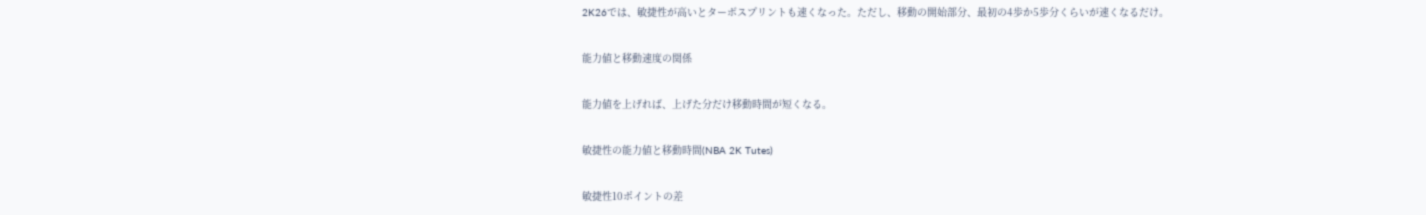2K26では、敏捷性が高いとターボスプリントも速くなった。ただし、移動の開始部分、最初の4歩か5歩分くらいが速くなるだけ。

能力値と移動速度の関係

能力値を上げれば、上げた分だけ移動時間が短くなる。

敏捷性の能力値と移動時間(NBA 2K Tutes)

敏捷性10ポイントの差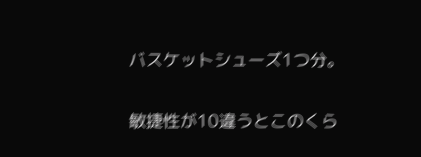バスケットシューズ1つ分。

敏捷性が10違うとこのくら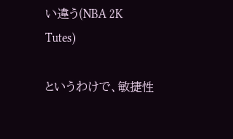い違う(NBA 2K Tutes)

というわけで、敏捷性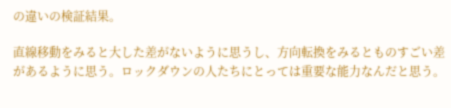の違いの検証結果。

直線移動をみると大した差がないように思うし、方向転換をみるとものすごい差があるように思う。ロックダウンの人たちにとっては重要な能力なんだと思う。